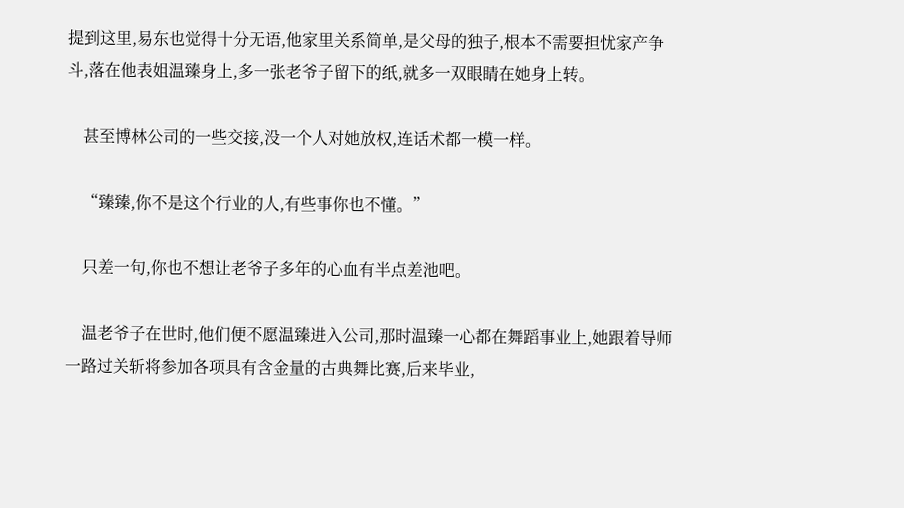提到这里,易东也觉得十分无语,他家里关系简单,是父母的独子,根本不需要担忧家产争斗,落在他表姐温臻身上,多一张老爷子留下的纸,就多一双眼睛在她身上转。

    甚至博林公司的一些交接,没一个人对她放权,连话术都一模一样。

    “臻臻,你不是这个行业的人,有些事你也不懂。”

    只差一句,你也不想让老爷子多年的心血有半点差池吧。

    温老爷子在世时,他们便不愿温臻进入公司,那时温臻一心都在舞蹈事业上,她跟着导师一路过关斩将参加各项具有含金量的古典舞比赛,后来毕业,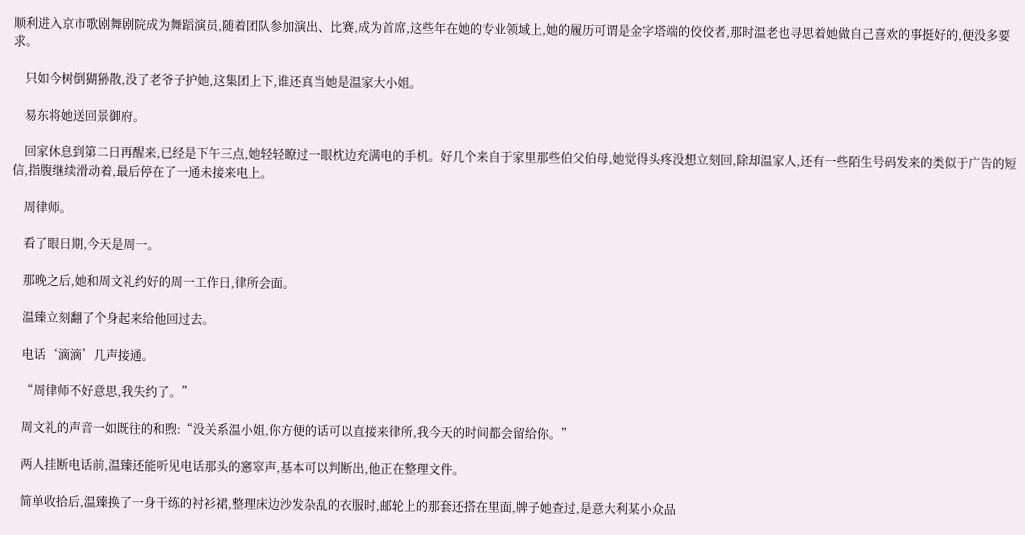顺利进入京市歌剧舞剧院成为舞蹈演员,随着团队参加演出、比赛,成为首席,这些年在她的专业领域上,她的履历可谓是金字塔端的佼佼者,那时温老也寻思着她做自己喜欢的事挺好的,便没多要求。

    只如今树倒猢狲散,没了老爷子护她,这集团上下,谁还真当她是温家大小姐。

    易东将她送回景御府。

    回家休息到第二日再醒来,已经是下午三点,她轻轻瞭过一眼枕边充满电的手机。好几个来自于家里那些伯父伯母,她觉得头疼没想立刻回,除却温家人,还有一些陌生号码发来的类似于广告的短信,指腹继续滑动着,最后停在了一通未接来电上。

    周律师。

    看了眼日期,今天是周一。

    那晚之后,她和周文礼约好的周一工作日,律所会面。

    温臻立刻翻了个身起来给他回过去。

    电话‘滴滴’几声接通。

    “周律师不好意思,我失约了。”

    周文礼的声音一如既往的和煦:“没关系温小姐,你方便的话可以直接来律所,我今天的时间都会留给你。”

    两人挂断电话前,温臻还能听见电话那头的窸窣声,基本可以判断出,他正在整理文件。

    简单收拾后,温臻换了一身干练的衬衫裙,整理床边沙发杂乱的衣服时,邮轮上的那套还搭在里面,牌子她查过,是意大利某小众品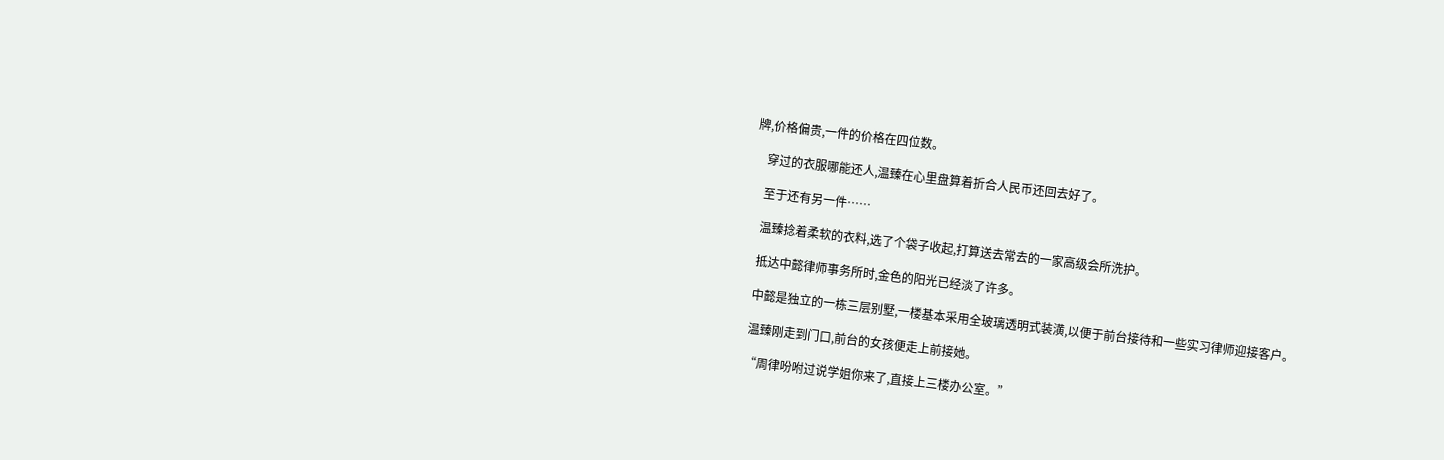牌,价格偏贵,一件的价格在四位数。

    穿过的衣服哪能还人,温臻在心里盘算着折合人民币还回去好了。

    至于还有另一件……

    温臻捻着柔软的衣料,选了个袋子收起,打算送去常去的一家高级会所洗护。

    抵达中懿律师事务所时,金色的阳光已经淡了许多。

    中懿是独立的一栋三层别墅,一楼基本采用全玻璃透明式装潢,以便于前台接待和一些实习律师迎接客户。

    温臻刚走到门口,前台的女孩便走上前接她。

    “周律吩咐过说学姐你来了,直接上三楼办公室。”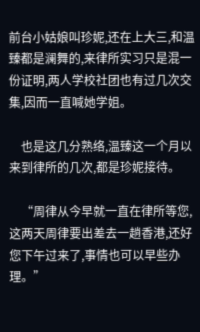前台小姑娘叫珍妮,还在上大三,和温臻都是澜舞的,来律所实习只是混一份证明,两人学校社团也有过几次交集,因而一直喊她学姐。

    也是这几分熟络,温臻这一个月以来到律所的几次,都是珍妮接待。

    “周律从今早就一直在律所等您,这两天周律要出差去一趟香港,还好您下午过来了,事情也可以早些办理。”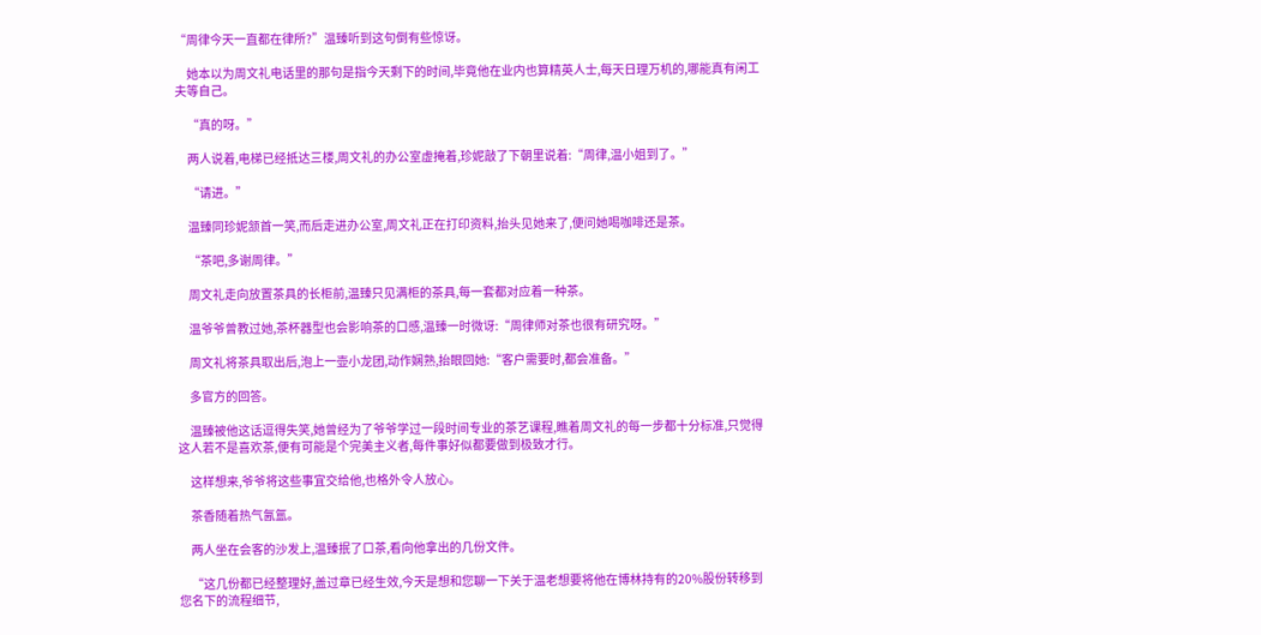“周律今天一直都在律所?”温臻听到这句倒有些惊讶。

    她本以为周文礼电话里的那句是指今天剩下的时间,毕竟他在业内也算精英人士,每天日理万机的,哪能真有闲工夫等自己。

    “真的呀。”

    两人说着,电梯已经抵达三楼,周文礼的办公室虚掩着,珍妮敲了下朝里说着:“周律,温小姐到了。”

    “请进。”

    温臻同珍妮颔首一笑,而后走进办公室,周文礼正在打印资料,抬头见她来了,便问她喝咖啡还是茶。

    “茶吧,多谢周律。”

    周文礼走向放置茶具的长柜前,温臻只见满柜的茶具,每一套都对应着一种茶。

    温爷爷曾教过她,茶杯器型也会影响茶的口感,温臻一时微讶:“周律师对茶也很有研究呀。”

    周文礼将茶具取出后,泡上一壶小龙团,动作娴熟,抬眼回她:“客户需要时,都会准备。”

    多官方的回答。

    温臻被他这话逗得失笑,她曾经为了爷爷学过一段时间专业的茶艺课程,瞧着周文礼的每一步都十分标准,只觉得这人若不是喜欢茶,便有可能是个完美主义者,每件事好似都要做到极致才行。

    这样想来,爷爷将这些事宜交给他,也格外令人放心。

    茶香随着热气氤氲。

    两人坐在会客的沙发上,温臻抿了口茶,看向他拿出的几份文件。

    “这几份都已经整理好,盖过章已经生效,今天是想和您聊一下关于温老想要将他在博林持有的20%股份转移到您名下的流程细节,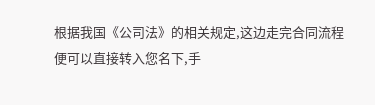根据我国《公司法》的相关规定,这边走完合同流程便可以直接转入您名下,手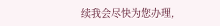续我会尽快为您办理,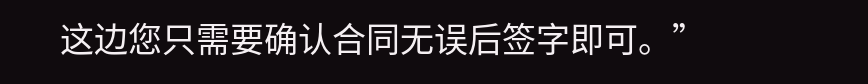这边您只需要确认合同无误后签字即可。”